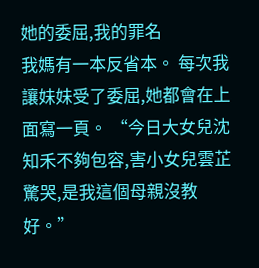她的委屈,我的罪名
我媽有一本反省本。 每次我讓妹妹受了委屈,她都會在上面寫一頁。 “今日大女兒沈知禾不夠包容,害小女兒雲芷驚哭,是我這個母親沒教好。”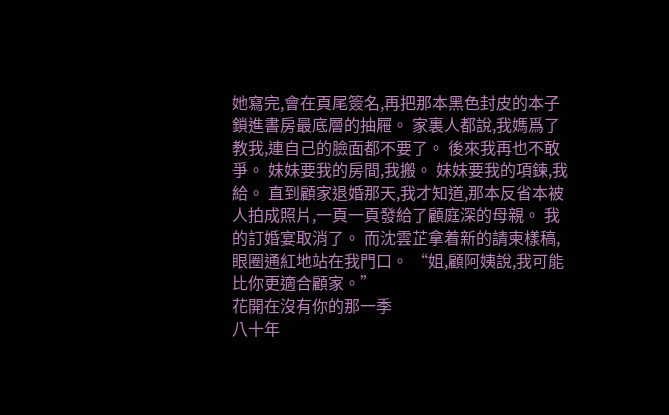她寫完,會在頁尾簽名,再把那本黑色封皮的本子鎖進書房最底層的抽屜。 家裏人都說,我媽爲了教我,連自己的臉面都不要了。 後來我再也不敢爭。 妹妹要我的房間,我搬。 妹妹要我的項鍊,我給。 直到顧家退婚那天,我才知道,那本反省本被人拍成照片,一頁一頁發給了顧庭深的母親。 我的訂婚宴取消了。 而沈雲芷拿着新的請柬樣稿,眼圈通紅地站在我門口。 “姐,顧阿姨說,我可能比你更適合顧家。”
花開在沒有你的那一季
八十年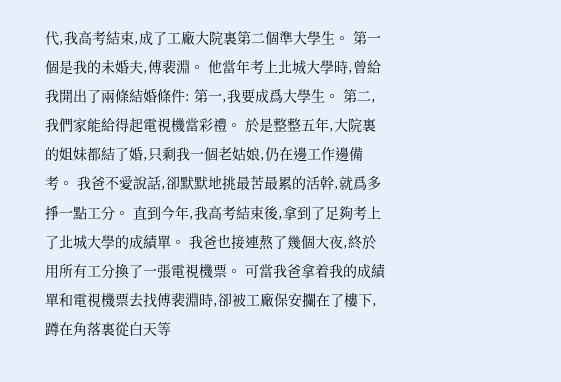代,我高考結束,成了工廠大院裏第二個準大學生。 第一個是我的未婚夫,傅裴淵。 他當年考上北城大學時,曾給我開出了兩條結婚條件: 第一,我要成爲大學生。 第二,我們家能給得起電視機當彩禮。 於是整整五年,大院裏的姐妹都結了婚,只剩我一個老姑娘,仍在邊工作邊備考。 我爸不愛說話,卻默默地挑最苦最累的活幹,就爲多掙一點工分。 直到今年,我高考結束後,拿到了足夠考上了北城大學的成績單。 我爸也接連熬了幾個大夜,終於用所有工分換了一張電視機票。 可當我爸拿着我的成績單和電視機票去找傅裴淵時,卻被工廠保安攔在了樓下,蹲在角落裏從白天等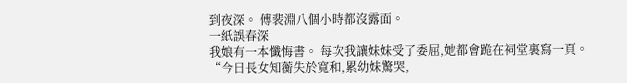到夜深。 傅裴淵八個小時都沒露面。
一紙誤春深
我娘有一本懺悔書。 每次我讓妹妹受了委屈,她都會跪在祠堂裏寫一頁。 “今日長女知蘅失於寬和,累幼妹驚哭,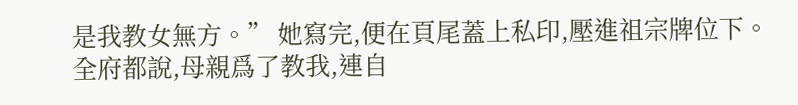是我教女無方。” 她寫完,便在頁尾蓋上私印,壓進祖宗牌位下。 全府都說,母親爲了教我,連自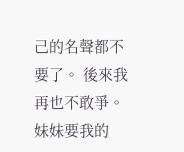己的名聲都不要了。 後來我再也不敢爭。 妹妹要我的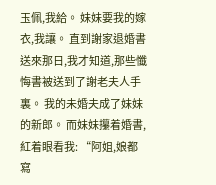玉佩,我給。 妹妹要我的嫁衣,我讓。 直到謝家退婚書送來那日,我才知道,那些懺悔書被送到了謝老夫人手裏。 我的未婚夫成了妹妹的新郎。 而妹妹攥着婚書,紅着眼看我: “阿姐,娘都寫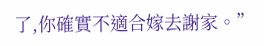了,你確實不適合嫁去謝家。”